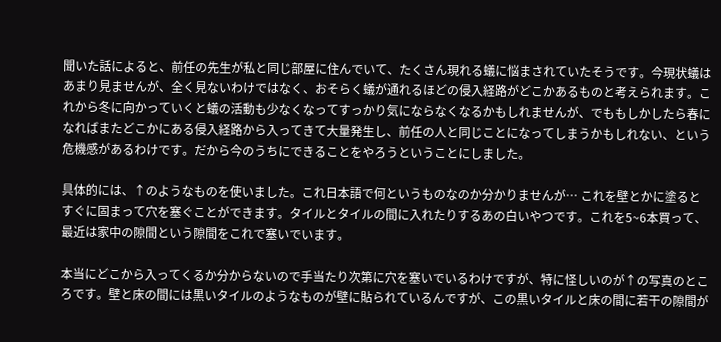聞いた話によると、前任の先生が私と同じ部屋に住んでいて、たくさん現れる蟻に悩まされていたそうです。今現状蟻はあまり見ませんが、全く見ないわけではなく、おそらく蟻が通れるほどの侵入経路がどこかあるものと考えられます。これから冬に向かっていくと蟻の活動も少なくなってすっかり気にならなくなるかもしれませんが、でももしかしたら春になればまたどこかにある侵入経路から入ってきて大量発生し、前任の人と同じことになってしまうかもしれない、という危機感があるわけです。だから今のうちにできることをやろうということにしました。

具体的には、↑のようなものを使いました。これ日本語で何というものなのか分かりませんが… これを壁とかに塗るとすぐに固まって穴を塞ぐことができます。タイルとタイルの間に入れたりするあの白いやつです。これを5~6本買って、最近は家中の隙間という隙間をこれで塞いでいます。

本当にどこから入ってくるか分からないので手当たり次第に穴を塞いでいるわけですが、特に怪しいのが↑の写真のところです。壁と床の間には黒いタイルのようなものが壁に貼られているんですが、この黒いタイルと床の間に若干の隙間が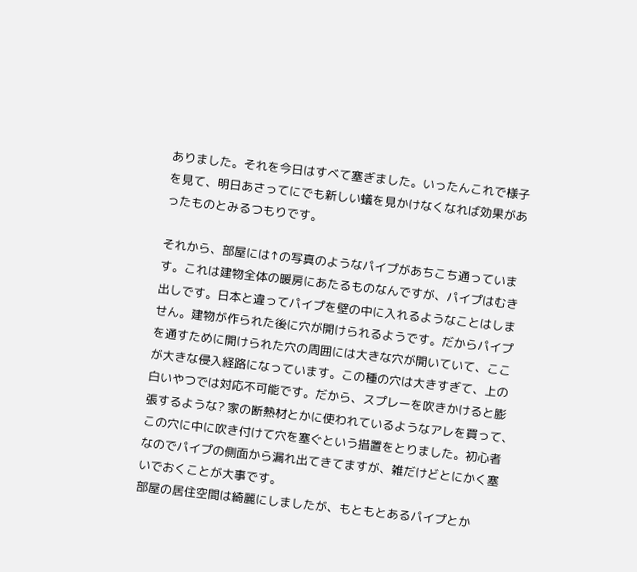ありました。それを今日はすべて塞ぎました。いったんこれで様子を見て、明日あさってにでも新しい蟻を見かけなくなれば効果があったものとみるつもりです。

それから、部屋には↑の写真のようなパイプがあちこち通っています。これは建物全体の暖房にあたるものなんですが、パイプはむき出しです。日本と違ってパイプを壁の中に入れるようなことはしません。建物が作られた後に穴が開けられるようです。だからパイプを通すために開けられた穴の周囲には大きな穴が開いていて、ここが大きな侵入経路になっています。この種の穴は大きすぎて、上の白いやつでは対応不可能です。だから、スプレーを吹きかけると膨張するような? 家の断熱材とかに使われているようなアレを買って、この穴に中に吹き付けて穴を塞ぐという措置をとりました。初心者なのでパイプの側面から漏れ出てきてますが、雑だけどとにかく塞いでおくことが大事です。
部屋の居住空間は綺麗にしましたが、もともとあるパイプとか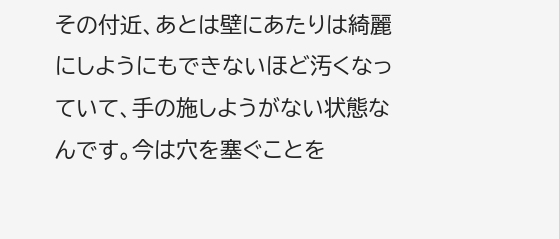その付近、あとは壁にあたりは綺麗にしようにもできないほど汚くなっていて、手の施しようがない状態なんです。今は穴を塞ぐことを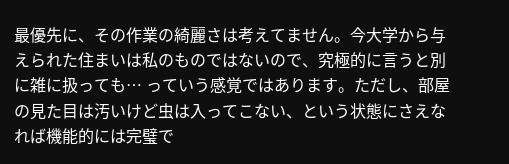最優先に、その作業の綺麗さは考えてません。今大学から与えられた住まいは私のものではないので、究極的に言うと別に雑に扱っても… っていう感覚ではあります。ただし、部屋の見た目は汚いけど虫は入ってこない、という状態にさえなれば機能的には完璧で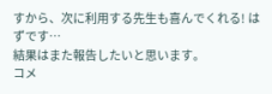すから、次に利用する先生も喜んでくれる! はずです…
結果はまた報告したいと思います。
コメ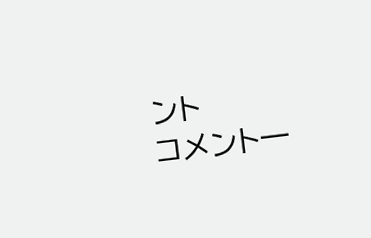ント
コメント一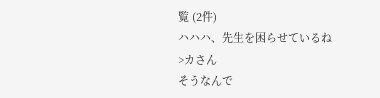覧 (2件)
ハハハ、先生を困らせているね
>カさん
そうなんで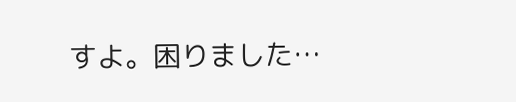すよ。困りました…